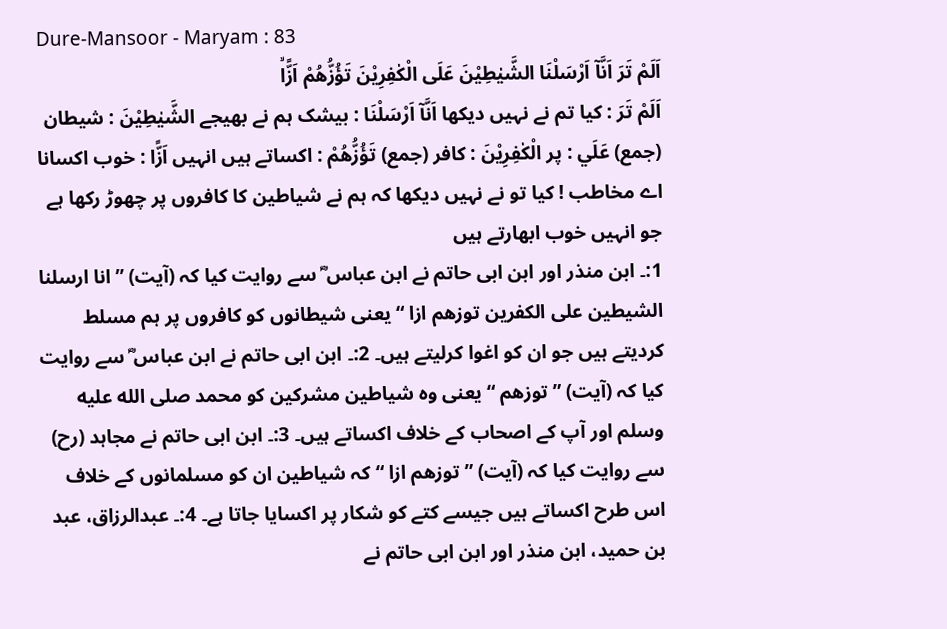Dure-Mansoor - Maryam : 83
اَلَمْ تَرَ اَنَّاۤ اَرْسَلْنَا الشَّیٰطِیْنَ عَلَى الْكٰفِرِیْنَ تَؤُزُّهُمْ اَزًّاۙ
اَلَمْ تَرَ : کیا تم نے نہیں دیکھا اَنَّآ اَرْسَلْنَا : بیشک ہم نے بھیجے الشَّيٰطِيْنَ : شیطان (جمع) عَلَي : پر الْكٰفِرِيْنَ : کافر (جمع) تَؤُزُّهُمْ : اکساتے ہیں انہیں اَزًّا : خوب اکسانا
اے مخاطب ! کیا تو نے نہیں دیکھا کہ ہم نے شیاطین کا کافروں پر چھوڑ رکھا ہے جو انہیں خوب ابھارتے ہیں
1:۔ ابن منذر اور ابن ابی حاتم نے ابن عباس ؓ سے روایت کیا کہ (آیت) ” انا ارسلنا الشیطین علی الکفرین توزھم ازا “ یعنی شیطانوں کو کافروں پر ہم مسلط کردیتے ہیں جو ان کو اغوا کرلیتے ہیں۔ 2:۔ ابن ابی حاتم نے ابن عباس ؓ سے روایت کیا کہ (آیت) ” توزھم “ یعنی وہ شیاطین مشرکین کو محمد صلى الله عليه وسلم اور آپ کے اصحاب کے خلاف اکساتے ہیں۔ 3:۔ ابن ابی حاتم نے مجاہد (رح) سے روایت کیا کہ (آیت) ” توزھم ازا “ کہ شیاطین ان کو مسلمانوں کے خلاف اس طرح اکساتے ہیں جیسے کتے کو شکار پر اکسایا جاتا ہے۔ 4:۔ عبدالرزاق، عبد بن حمید، ابن منذر اور ابن ابی حاتم نے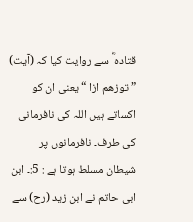قتادہ ؓ سے روایت کیا کہ (آیت) ” توزھم ازا “ یعنی ان کو اکساتے ہیں اللہ کی نافرمانی کی طرف۔ نافرمانوں پر شیطان مسلط ہوتا ہے : 5:۔ ابن ابی حاتم نے ابن زید (رح) سے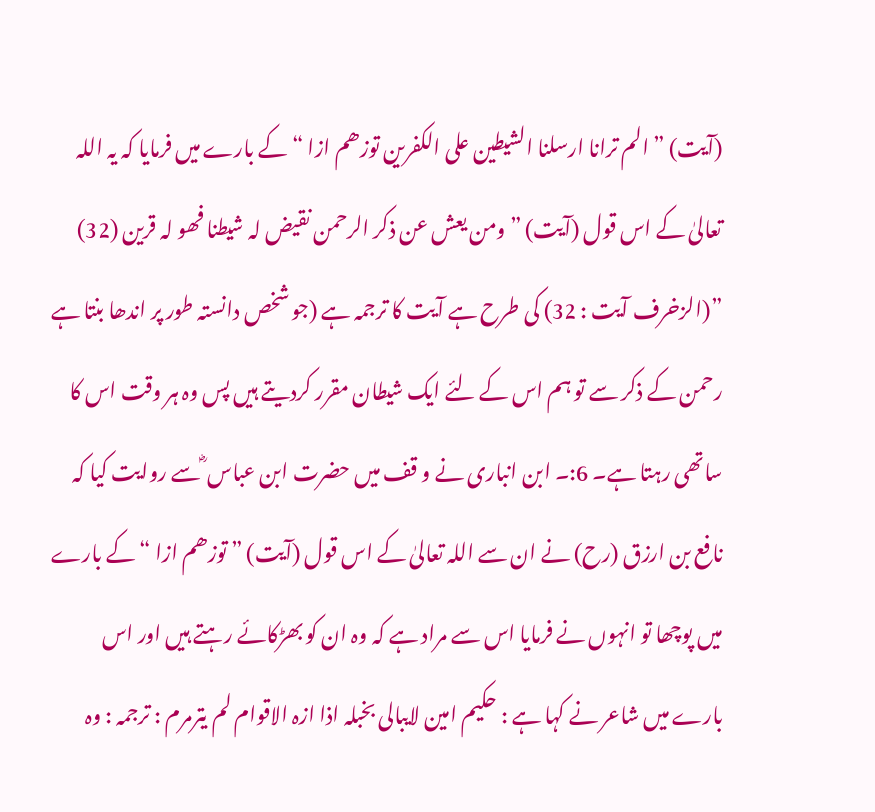(آیت) ” الم ترانا ارسلنا الشیطین علی الکفرین توزھم ازا “ کے بارے میں فرمایا کہ یہ اللہ تعالیٰ کے اس قول (آیت) ” ومن یعش عن ذکر الرحمن نقیض لہ شیطنا فھو لہ قرین (32) ”(الزخرف آیت : 32) کی طرح ہے آیت کا ترجمہ ہے (جو شخص دانستہ طور پر اندھا بنتا ہے رحمن کے ذکر سے تو ہم اس کے لئے ایک شیطان مقرر کردیتے ہیں پس وہ ہر وقت اس کا ساتھی رہتا ہے۔ 6:۔ ابن انباری نے و قف میں حضرت ابن عباس ؓ سے روایت کیا کہ نافع بن ارزق (رح) نے ان سے اللہ تعالیٰ کے اس قول (آیت) ” توزھم ازا “ کے بارے میں پوچھا تو انہوں نے فرمایا اس سے مراد ہے کہ وہ ان کو بھڑکائے رہتے ہیں اور اس بارے میں شاعر نے کہا ہے : حکیم امین لایبالی بخبلہ اذا ازہ الاقوام لم یترمرم : ترجمہ : وہ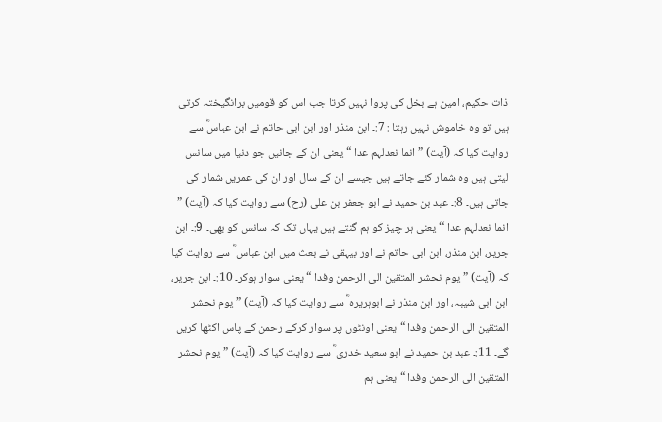ذات حکیم، امین ہے بخل کی پروا نہیں کرتا جب اس کو قومیں برانگیختہ کرتی ہیں تو وہ خاموش نہیں رہتا : 7:۔ ابن منذر اور ابن ابی حاتم نے ابن عباسؓ سے روایت کیا کہ (آیت) ” انما نعدلہم عدا “ یعنی ان کے جانیں جو دنیا میں سانس لیتی ہیں وہ شمار کئے جاتے ہیں جیسے ان کے سال اور ان کی عمریں شمار کی جاتی ہیں۔ 8:۔ عبد بن حمید نے ابو جعفر بن علی (رح) سے روایت کیا کہ (آیت) ” انما نعدلہم عدا “ یعنی ہر چیز کو ہم گنتے ہیں یہاں تک کہ سانس کو بھی۔ 9:۔ ابن جریر، ابن منذر، ابن ابی حاتم نے اور بیہقی نے بعث میں ابن عباس ؓ سے روایت کیا کہ (آیت) ” یوم نحشر المتقین الی الرحمن وفدا “ یعنی سوار ہوکر۔ 10:۔ ابن جریر، ابن ابی شیبہ، اور ابن منذر نے ابوہریرہ ؓ سے روایت کیا کہ (آیت) ” یوم نحشر المتقین الی الرحمن وفدا “ یعنی اونٹوں پر سوار کرکے رحمن کے پاس اکٹھا کریں گے۔ 11:۔ عبد بن حمید نے ابو سعید خدری ؓ سے روایت کیا کہ (آیت) ” یوم نحشر المتقین الی الرحمن وفدا “ یعنی ہم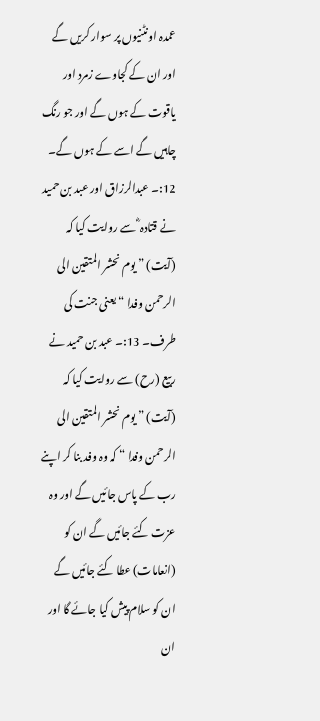عمدہ اونٹنیوں پر سوار کریں گے اور ان کے کجاوے زمرد اور یاقوت کے ہوں گے اور جو رنگ چاہیں گے اسے کے ہوں گے۔ 12:۔ عبدالرزاق اور عبد بن حمید نے قتادہ ؓ سے روایت کیا کہ (آیت) ” یوم نحشر المتقین الی الرحمن وفدا “ یعنی جنت کی طرف۔ 13:۔ عبد بن حمید نے ربیع (رح) سے روایت کیا کہ (آیت) ” یوم نحشر المتقین الی الرحمن وفدا “ کہ وہ وفد بنا کر اپنے رب کے پاس جائیں گے اور وہ عزت کئے جائیں گے ان کو (انعامات) عطا کئے جائیں گے ان کو سلام پیش کیا جائے گا اور ان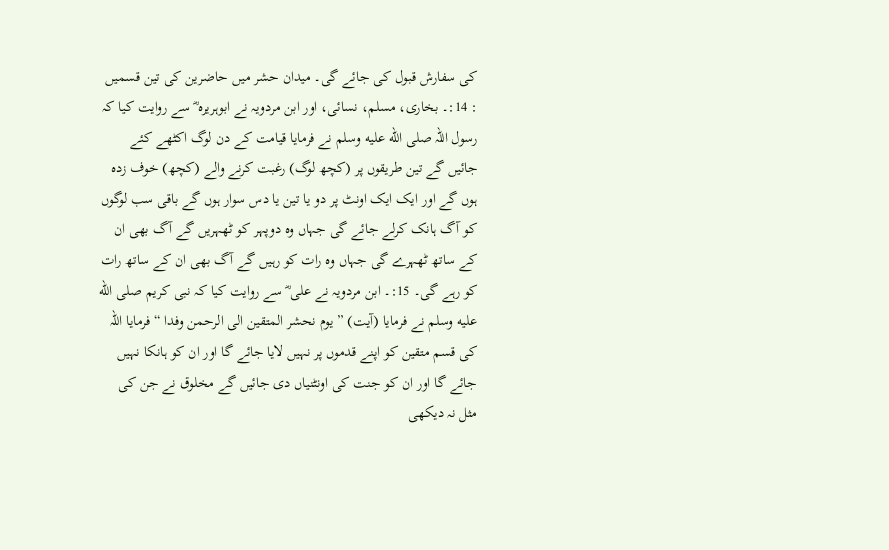کی سفارش قبول کی جائے گی۔ میدان حشر میں حاضرین کی تین قسمیں : 14:۔ بخاری، مسلم، نسائی، اور ابن مردویہ نے ابوہریرہ ؓ سے روایت کیا کہ رسول اللہ صلى الله عليه وسلم نے فرمایا قیامت کے دن لوگ اکٹھے کئے جائیں گے تین طریقوں پر (کچھ لوگ) رغبت کرنے والے (کچھ) خوف زدہ ہوں گے اور ایک ایک اونٹ پر دو یا تین یا دس سوار ہوں گے باقی سب لوگوں کو آگ ہانک کرلے جائے گی جہاں وہ دوپہر کو ٹھہریں گے آگ بھی ان کے ساتھ ٹھہرے گی جہاں وہ رات کو رہیں گے آگ بھی ان کے ساتھ رات کو رہے گی۔ 15:۔ ابن مردویہ نے علی ؓ سے روایت کیا کہ نبی کریم صلى الله عليه وسلم نے فرمایا (آیت) ” یوم نحشر المتقین الی الرحمن وفدا “ فرمایا اللہ کی قسم متقین کو اپنے قدموں پر نہیں لایا جائے گا اور ان کو ہانکا نہیں جائے گا اور ان کو جنت کی اونٹنیاں دی جائیں گے مخلوق نے جن کی مثل نہ دیکھی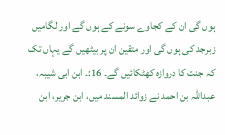ہوں گی ان کے کجاوے سونے کے ہوں گے اور لگامیں زبرجد کی ہوں گی اور متقین ان پر بیٹھیں گے یہاں تک کہ جنت کا دروازہ کھٹکائیں گے۔ 16:۔ ابن ابی شیبہ، عبداللہ بن احمد نے زوائد المسند میں، ابن جریر، ابن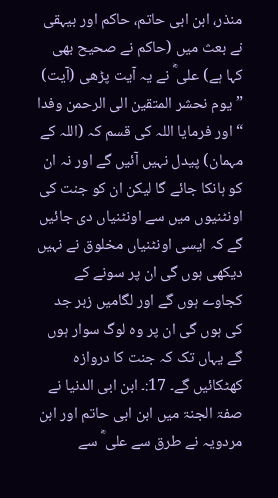منذر، ابن ابی حاتم، حاکم اور بیہقی نے بعث میں (حاکم نے صحیح بھی کہا ہے) علی ؓ نے یہ آیت پڑھی (آیت) ” یوم نحشر المتقین الی الرحمن وفدا “ اور فرمایا اللہ کی قسم کہ (اللہ کے مہمان) پیدل نہیں آئیں گے اور نہ ان کو ہانکا جائے گا لیکن ان کو جنت کی اونٹنیوں میں سے اونٹنیاں دی جائیں گے کہ ایسی اونٹنیاں مخلوق نے نہیں دیکھی ہوں گی ان پر سونے کے کجاوے ہوں گے اور لگامیں زبر جد کی ہوں گی ان پر وہ لوگ سوار ہوں گے یہاں تک کہ جنت کا دروازہ کھٹکائیں گے۔ 17:۔ ابن ابی الدنیا نے صفۃ الجنۃ میں ابن ابی حاتم اور ابن مردویہ نے طرق سے علی ؓ سے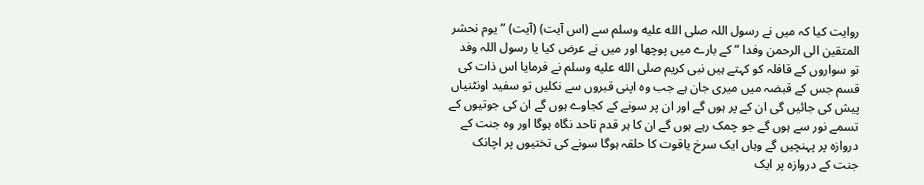روایت کیا کہ میں نے رسول اللہ صلى الله عليه وسلم سے (اس آیت) (آیت) ” یوم نحشر المتقین الی الرحمن وفدا “ کے بارے میں پوچھا اور میں نے عرض کیا یا رسول اللہ وفد تو سواروں کے قافلہ کو کہتے ہیں نبی کریم صلى الله عليه وسلم نے فرمایا اس ذات کی قسم جس کے قبضہ میں میری جان ہے جب وہ اپنی قبروں سے نکلیں تو سفید اونٹنیاں پیش کی جائیں گی ان کے پر ہوں گے اور ان پر سونے کے کجاوے ہوں گے ان کی جوتیوں کے تسمے نور سے ہوں گے جو چمک رہے ہوں گے ان کا ہر قدم تاحد نگاہ ہوگا اور وہ جنت کے دروازہ پر پہنچیں گے وہاں ایک سرخ یاقوت کا حلقہ ہوگا سونے کی تختیوں پر اچانک جنت کے دروازہ پر ایک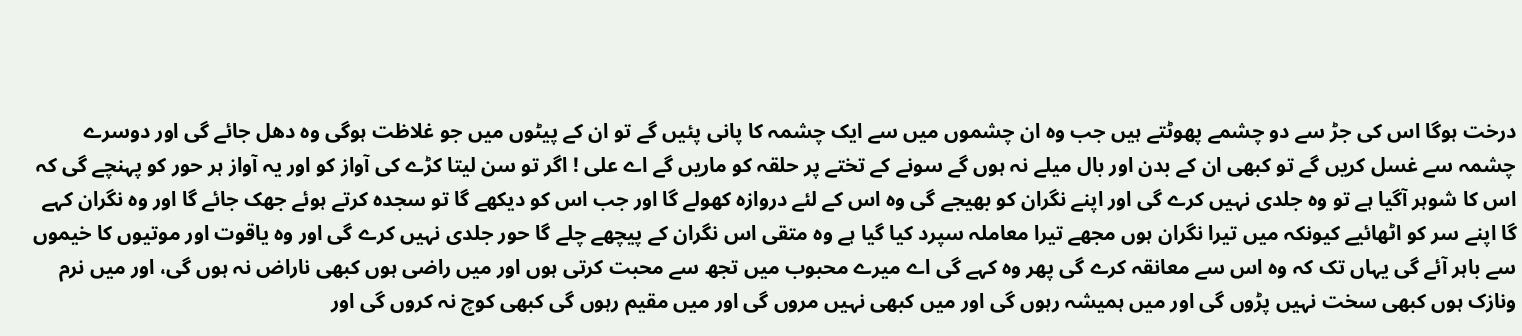درخت ہوگا اس کی جڑ سے دو چشمے پھوٹتے ہیں جب وہ ان چشموں میں سے ایک چشمہ کا پانی پئیں گے تو ان کے پیٹوں میں جو غلاظت ہوگی وہ دھل جائے گی اور دوسرے چشمہ سے غسل کریں گے تو کبھی ان کے بدن اور بال میلے نہ ہوں گے سونے کے تختے پر حلقہ کو ماریں گے اے علی ! اگر تو سن لیتا کڑے کی آواز کو اور یہ آواز ہر حور کو پہنچے گی کہ اس کا شوہر آگیا ہے تو وہ جلدی نہیں کرے گی اور اپنے نگران کو بھیجے گی وہ اس کے لئے دروازہ کھولے گا اور جب اس کو دیکھے گا تو سجدہ کرتے ہوئے جھک جائے گا اور وہ نگران کہے گا اپنے سر کو اٹھائیے کیونکہ میں تیرا نگران ہوں مجھے تیرا معاملہ سپرد کیا گیا ہے وہ متقی اس نگران کے پیچھے چلے گا حور جلدی نہیں کرے گی اور وہ یاقوت اور موتیوں کا خیموں سے باہر آئے گی یہاں تک کہ وہ اس سے معانقہ کرے گی پھر وہ کہے گی اے میرے محبوب میں تجھ سے محبت کرتی ہوں اور میں راضی ہوں کبھی ناراض نہ ہوں گی، اور میں نرم ونازک ہوں کبھی سخت نہیں پڑوں گی اور میں ہمیشہ رہوں گی اور میں کبھی نہیں مروں گی اور میں مقیم رہوں گی کبھی کوچ نہ کروں گی اور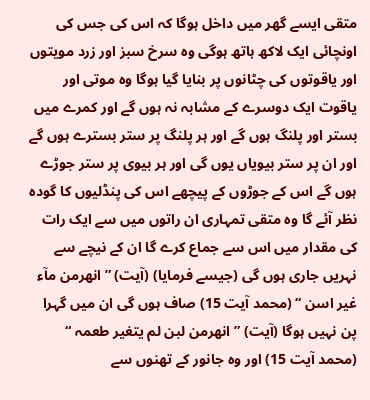متقی ایسے گھر میں داخل ہوگا کہ اس کی جس کی اونچائی ایک لاکھ ہاتھ ہوگی وہ سرخ سبز اور زرد مویتوں اور یاقوتوں کی چٹانوں پر بنایا گیا ہوگا وہ موتی اور یاقوت ایک دوسرے کے مشابہ نہ ہوں گے اور کمرے میں بستر اور پلنگ ہوں گے اور ہر پلنگ پر ستر بسترے ہوں گے اور ان پر ستر بیویاں یوں گی اور ہر بیوی پر ستر جوڑے ہوں گے اس کے جوڑوں کے پیچھے اس کی پنڈلیوں کا گودہ نظر آئے گا وہ متقی تمہاری ان راتوں میں سے ایک رات کی مقدار میں اس سے جماع کرے گا ان کے نیچے سے نہریں جاری ہوں گی (جیسے فرمایا) (آیت) ” انھرمن مآء غیر اسن “ (محمد آیت 15) صاف ہوں گی ان میں گہرا پن نہیں ہوگا (آیت) ” انھرمن لبن لم یتغیر طعمہ “ (محمد آیت 15) اور وہ جانور کے تھنوں سے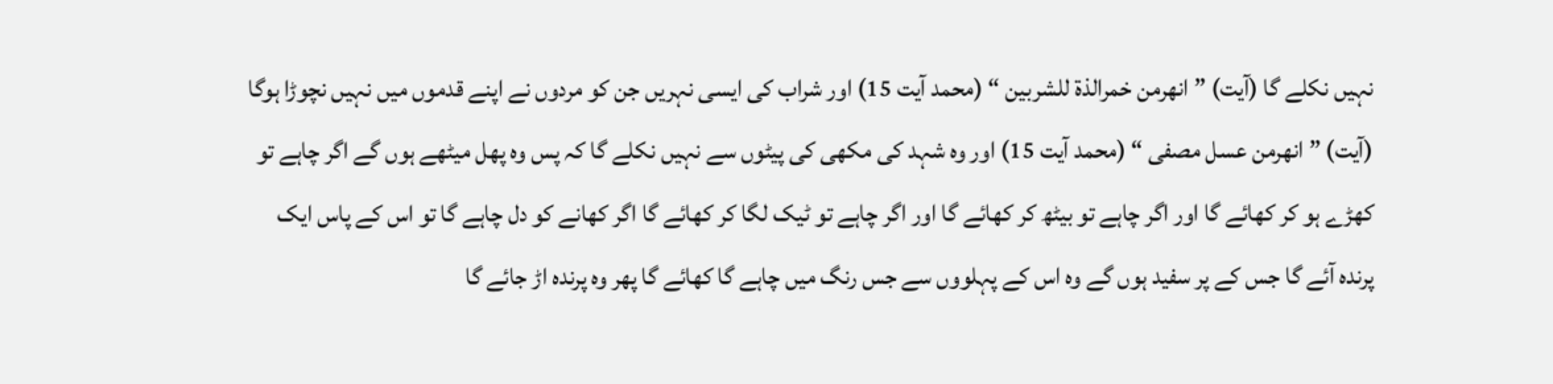نہیں نکلے گا (آیت) ” انھرمن خمرالذۃ للشربین “ (محمد آیت 15) اور شراب کی ایسی نہریں جن کو مردوں نے اپنے قدموں میں نہیں نچوڑا ہوگا (آیت) ” انھرمن عسل مصفی “ (محمد آیت 15) اور وہ شہد کی مکھی کی پیٹوں سے نہیں نکلے گا کہ پس وہ پھل میٹھے ہوں گے اگر چاہے تو کھڑے ہو کر کھائے گا اور اگر چاہے تو بیٹھ کر کھائے گا اور اگر چاہے تو ٹیک لگا کر کھائے گا اگر کھانے کو دل چاہے گا تو اس کے پاس ایک پرندہ آئے گا جس کے پر سفید ہوں گے وہ اس کے پہلووں سے جس رنگ میں چاہے گا کھائے گا پھر وہ پرندہ اڑ جائے گا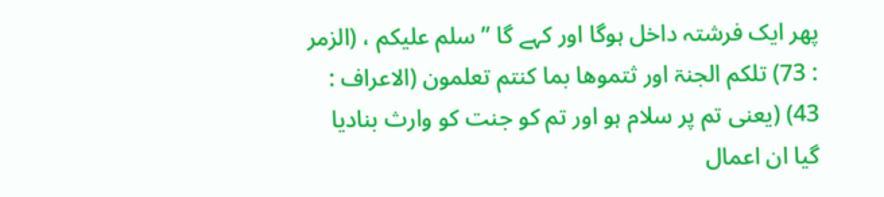پھر ایک فرشتہ داخل ہوگا اور کہے گا ” سلم علیکم ، (الزمر : 73) تلکم الجنۃ اور ثتموھا بما کنتم تعلمون (الاعراف : 43) (یعنی تم پر سلام ہو اور تم کو جنت کو وارث بنادیا گیا ان اعمال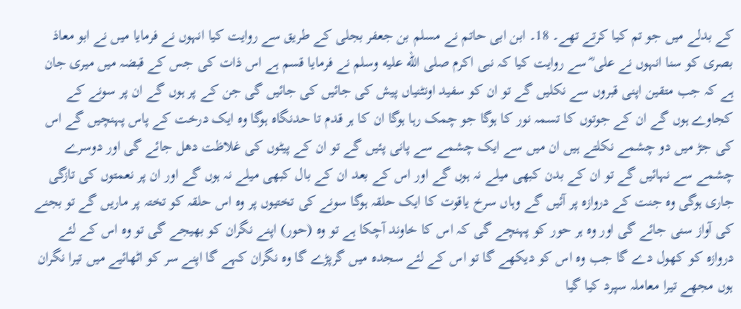کے بدلے میں جو تم کیا کرتے تھے۔ 18۔ ابن ابی حاتم نے مسلم بن جعفر بجلی کے طریق سے روایت کیا انہوں نے فرمایا میں نے ابو معاذ بصری کو سنا انہوں نے علی ؓ سے روایت کیا کہ نبی اکرم صلى الله عليه وسلم نے فرمایا قسم ہے اس ذات کی جس کے قبضہ میں میری جان ہے کہ جب متقین اپنی قبروں سے نکلیں گے تو ان کو سفید اونٹنیاں پیش کی جائیں کی جائیں گی جن کے پر ہوں گے ان پر سونے کے کجاوے ہوں گے ان کے جوتوں کا تسمہ نور کا ہوگا جو چمک رہا ہوگا ان کا ہر قدم تا حدنگاہ ہوگا وہ ایک درخت کے پاس پہنچیں گے اس کی جڑ میں دو چشمے نکلتے ہیں ان میں سے ایک چشمے سے پانی پئیں گے تو ان کے پیٹوں کی غلاظت دھل جائے گی اور دوسرے چشمے سے نہائیں گے تو ان کے بدن کبھی میلے نہ ہوں گے اور اس کے بعد ان کے بال کبھی میلے نہ ہوں گے اور ان پر نعمتوں کی تازگی جاری ہوگی وہ جنت کے دروازہ پر آئیں گے وہاں سرخ یاقوت کا ایک حلقہ ہوگا سونے کی تختیوں پر وہ اس حلقہ کو تختہ پر ماریں گے تو بجنے کی آواز سنی جائے گی اور وہ ہر حور کو پہنچے گی کہ اس کا خاوند آچکا ہے تو وہ (حور) اپنے نگران کو بھیجے گی تو وہ اس کے لئے دروازہ کو کھول دے گا جب وہ اس کو دیکھے گا تو اس کے لئے سجدہ میں گرپڑے گا وہ نگران کہے گا اپنے سر کو اٹھائیے میں تیرا نگران ہوں مجھے تیرا معاملہ سپرد کیا گیا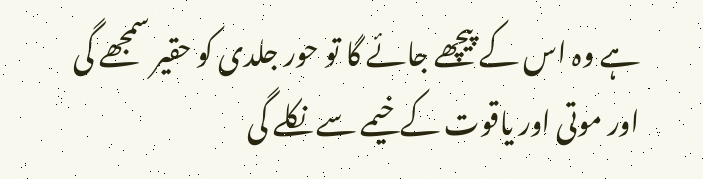ہے وہ اس کے پیچھے جائے گا تو حور جلدی کو حقیر سمجھے گی اور موتی اور یاقوت کے خیمے سے نکلے گی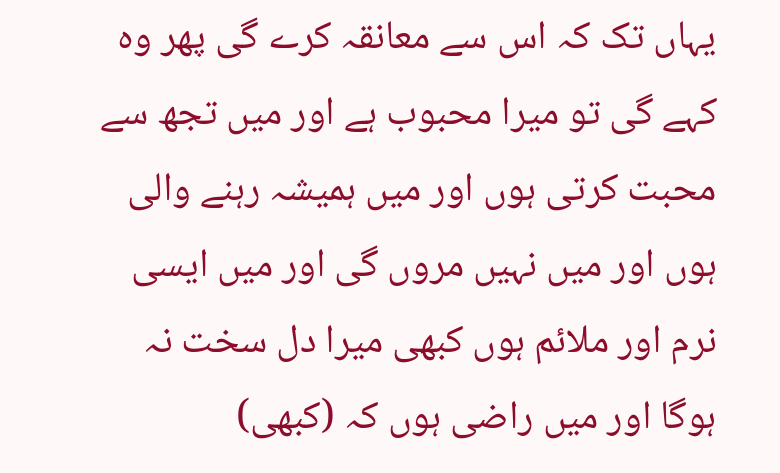یہاں تک کہ اس سے معانقہ کرے گی پھر وہ کہے گی تو میرا محبوب ہے اور میں تجھ سے محبت کرتی ہوں اور میں ہمیشہ رہنے والی ہوں اور میں نہیں مروں گی اور میں ایسی نرم اور ملائم ہوں کبھی میرا دل سخت نہ ہوگا اور میں راضی ہوں کہ (کبھی)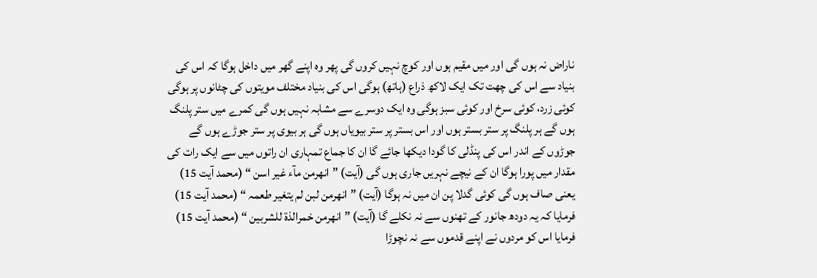ناراض نہ ہوں گی اور میں مقیم ہوں اور کوچ نہیں کروں گی پھر وہ اپنے گھر میں داخل ہوگا کہ اس کی بنیاد سے اس کی چھت تک ایک لاکھ ذراع (ہاتھ) ہوگی اس کی بنیاد مختلف مویتوں کی چٹانوں پر ہوگی کوئی زرد، کوئی سرخ اور کوئی سبز ہوگی وہ ایک دوسرے سے مشابہ نہیں ہوں گی کمرے میں ستر پلنگ ہوں گے ہر پلنگ پر ستر بستر ہوں اور اس بستر پر ستر بیویاں ہوں گی ہر بیوی پر ستر جوڑے ہوں گے جوڑوں کے اندر اس کی پنڈلی کا گودا دیکھا جائے گا ان کا جماع تمہاری ان راتوں میں سے ایک رات کی مقدار میں پورا ہوگا ان کے نیچے نہریں جاری ہوں گی (آیت) ” انھرمن مآء غیر اسن “ (محمد آیت 15) یعنی صاف ہوں گی کوئی گدلا پن ان میں نہ ہوگا (آیت) ” انھرمن لبن لم یتغیر طعمہ “ (محمد آیت 15) فرمایا کہ یہ دودھ جانور کے تھنوں سے نہ نکلے گا (آیت) ” انھرمن خمرالذۃ للشربین “ (محمد آیت 15) فرمایا اس کو مردوں نے اپنے قدموں سے نہ نچوڑا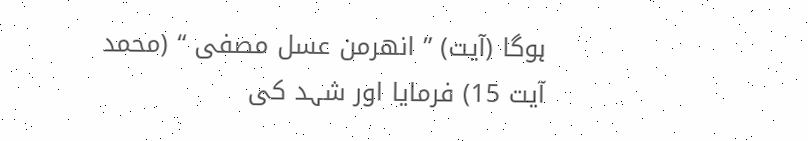ہوگا (آیت) ” انھرمن عسل مصفی “ (محمد آیت 15) فرمایا اور شہد کی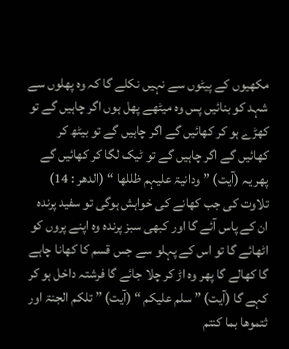مکھیوں کے پیٹوں سے نہیں نکلے گا کہ وہ پھلوں سے شہد کو بنائیں پس وہ میٹھے پھل ہوں اگر چاہیں گے تو کھڑے ہو کر کھائیں گے اگر چاہیں گے تو بیٹھ کر کھائیں گے اگر چاہیں گے تو ٹیک لگا کر کھائیں گے پھر یہ (آیت) ” ودانیۃ علیہم ظللھا “ (الدھر : 14) تلاوت کی جب کھانے کی خواہش ہوگی تو سفید پرندہ ان کے پاس آئے گا اور کبھی سبز پرندہ وہ اپنے پروں کو اٹھائے گا تو اس کے پہلو سے جس قسم کا کھانا چاہے گا کھالے گا پھر وہ اڑ کر چلا جائے گا فرشتہ داخل ہو کر کہے گا (آیت) ” سلم علیکم “ (آیت) ” تلکم الجنۃ اور ثتموھا بما کنتم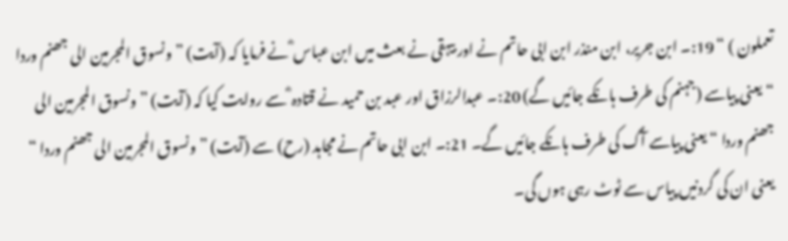تعملون ) “ 19:۔ ابن جریر، ابن منذر ابن ابی حاتم نے اور بیہقی نے بعث میں ابن عباس ؓ نے فرمایا کہ (آیت) ” ونسوق المجرمین الی جھنم وردا “ یعنی پیاسے (جہنم کی طرف ہانکے جائیں گے) 20:۔ عبدالرزاق اور عبد بن حمید نے قتادہ ؓ سے روایت کیا کہ (آیت) ” ونسوق المجرمین الی جھنم وردا “ یعنی پیاسے آگ کی طرف ہانکے جائیں گے۔ 21:۔ ابن ابی حاتم نے مجاہد (رح) سے (آیت) ” ونسوق المجرمین الی جھنم وردا “ یعنی ان کی گردنیں پیاس سے ٹوٹ رہی ہوں گی۔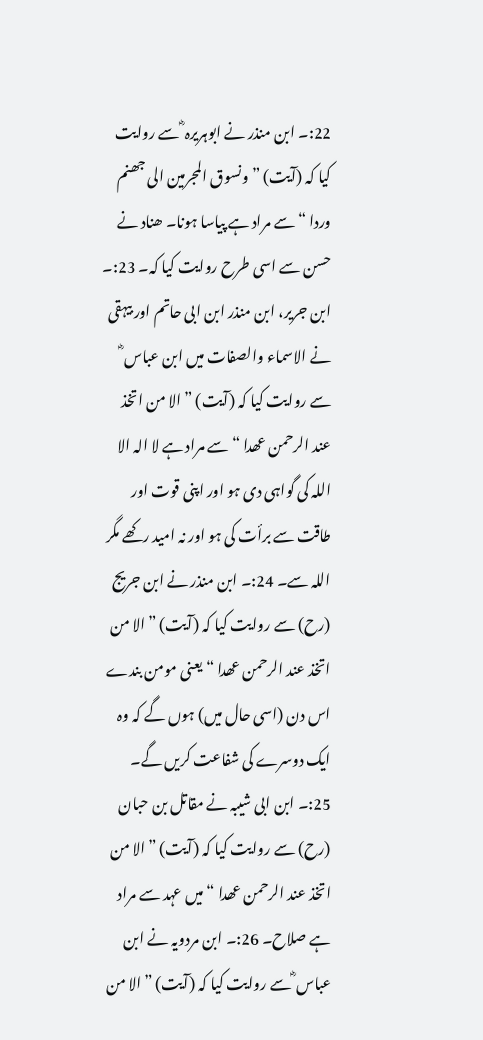22:۔ ابن منذر نے ابوہریرہ ؓ سے روایت کیا کہ (آیت) ” ونسوق المجرمین الی جھنم وردا “ سے مراد ہے پیاسا ہونا۔ ھناد نے حسن سے اسی طرح روایت کیا کہ۔ 23:۔ ابن جریر، ابن منذر ابن ابی حاتم اور بیہقی نے الاسماء والصفات میں ابن عباس ؓ سے روایت کیا کہ (آیت) ” الا من اتخذ عند الرحمن عھدا “ سے مراد ہے لا الہ الا اللہ کی گواہی دی ہو اور اپنی قوت اور طاقت سے برأت کی ہو اور نہ امید رکھے مگر اللہ سے۔ 24:۔ ابن منذر نے ابن جریج (رح) سے روایت کیا کہ (آیت) ” الا من اتخذ عند الرحمن عھدا “ یعنی مومن بندے اس دن (اسی حال میں) ہوں گے کہ وہ ایک دوسرے کی شفاعت کریں گے۔ 25:۔ ابن ابی شیبہ نے مقاتل بن حبان (رح) سے روایت کیا کہ (آیت) ” الا من اتخذ عند الرحمن عھدا “ میں عہد سے مراد ہے صلاح۔ 26:۔ ابن مردویہ نے ابن عباس ؓ سے روایت کیا کہ (آیت) ” الا من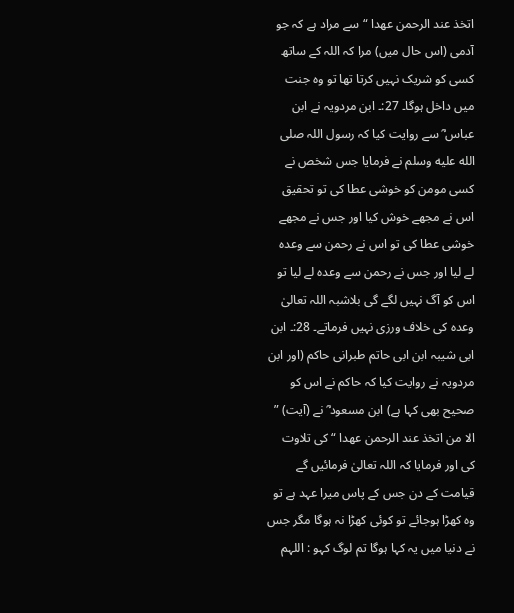اتخذ عند الرحمن عھدا “ سے مراد ہے کہ جو آدمی (اس حال میں) مرا کہ اللہ کے ساتھ کسی کو شریک نہیں کرتا تھا تو وہ جنت میں داخل ہوگا۔ 27:۔ ابن مردویہ نے ابن عباس ؓ سے روایت کیا کہ رسول اللہ صلى الله عليه وسلم نے فرمایا جس شخص نے کسی مومن کو خوشی عطا کی تو تحقیق اس نے مجھے خوش کیا اور جس نے مجھے خوشی عطا کی تو اس نے رحمن سے وعدہ لے لیا اور جس نے رحمن سے وعدہ لے لیا تو اس کو آگ نہیں لگے گی بلاشبہ اللہ تعالیٰ وعدہ کی خلاف ورزی نہیں فرماتے۔ 28:۔ ابن ابی شیبہ ابن ابی حاتم طبرانی حاکم (اور ابن مردویہ نے روایت کیا کہ حاکم نے اس کو صحیح بھی کہا ہے) ابن مسعود ؓ نے (آیت) ” الا من اتخذ عند الرحمن عھدا “ کی تلاوت کی اور فرمایا کہ اللہ تعالیٰ فرمائیں گے قیامت کے دن جس کے پاس میرا عہد ہے تو وہ کھڑا ہوجائے تو کوئی کھڑا نہ ہوگا مگر جس نے دنیا میں یہ کہا ہوگا تم لوگ کہو : اللہم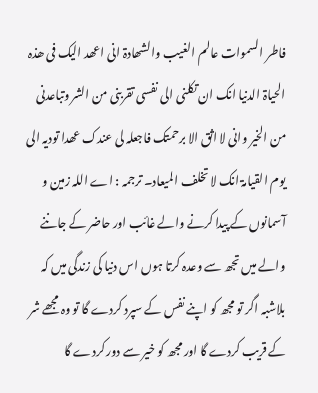فاطر السموات عالم الغیب والشھادۃ انی اعھد الیک فی ھذہ الحیاۃ الدنیا انک ان تکلنی الی نفسی تقربنی من الشر وتباعدنی من الخیر وانی لا اثق الا برحمتک فاجعلہ لی عندک عھدا تودیہ الی یوم القیامۃ انک لا تخلف المیعاد۔ ترجمہ : اے اللہ زمین و آسمانوں کے پیدا کرنے والے غائب اور حاضر کے جاننے والے میں تجھ سے وعدہ کرتا ہوں اس دنیا کی زندگی میں کہ بلاشبہ اگر تو مجھ کو اپنے نفس کے سپرد کردے گا تو وہ مجھے شر کے قریب کردے گا اور مجھ کو خیر سے دور کردے گا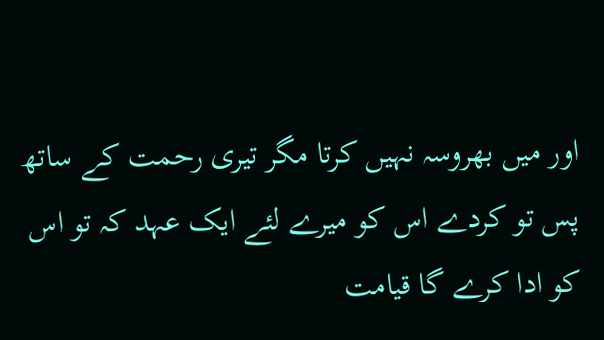اور میں بھروسہ نہیں کرتا مگر تیری رحمت کے ساتھ پس تو کردے اس کو میرے لئے ایک عہد کہ تو اس کو ادا کرے گا قیامت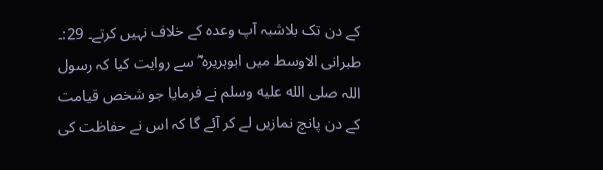کے دن تک بلاشبہ آپ وعدہ کے خلاف نہیں کرتے۔ 29:۔ طبرانی الاوسط میں ابوہریرہ ؓ سے روایت کیا کہ رسول اللہ صلى الله عليه وسلم نے فرمایا جو شخص قیامت کے دن پانچ نمازیں لے کر آئے گا کہ اس نے حفاظت کی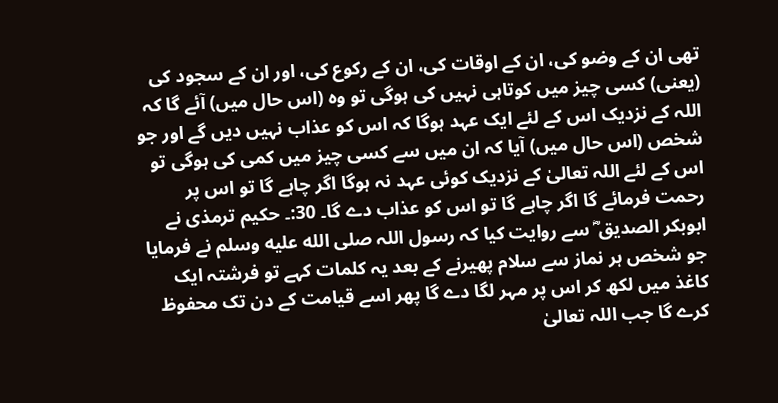تھی ان کے وضو کی، ان کے اوقات کی، ان کے رکوع کی، اور ان کے سجود کی (یعنی) کسی چیز میں کوتاہی نہیں کی ہوگی تو وہ (اس حال میں) آئے گا کہ اللہ کے نزدیک اس کے لئے ایک عہد ہوگا کہ اس کو عذاب نہیں دیں گے اور جو شخص (اس حال میں) آیا کہ ان میں سے کسی چیز میں کمی کی ہوگی تو اس کے لئے اللہ تعالیٰ کے نزدیک کوئی عہد نہ ہوگا اگر چاہے گا تو اس پر رحمت فرمائے گا اگر چاہے گا تو اس کو عذاب دے گا۔ 30:۔ حکیم ترمذی نے ابوبکر الصدیق ؓ سے روایت کیا کہ رسول اللہ صلى الله عليه وسلم نے فرمایا جو شخص ہر نماز سے سلام پھیرنے کے بعد یہ کلمات کہے تو فرشتہ ایک کاغذ میں لکھ کر اس پر مہر لگا دے گا پھر اسے قیامت کے دن تک محفوظ کرے گا جب اللہ تعالیٰ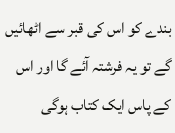بندے کو اس کی قبر سے اٹھائیں گے تو یہ فرشتہ آئے گا اور اس کے پاس ایک کتاب ہوگی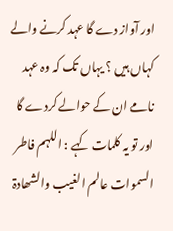اور آواز دے گا عہد کرنے والے کہاں ہیں ؟ یہاں تک کہ وہ عہد نامے ان کے حوالے کردے گا اور تو یہ کلمات کہے : اللہم فاطر السموات عالم الغیب والشھادۃ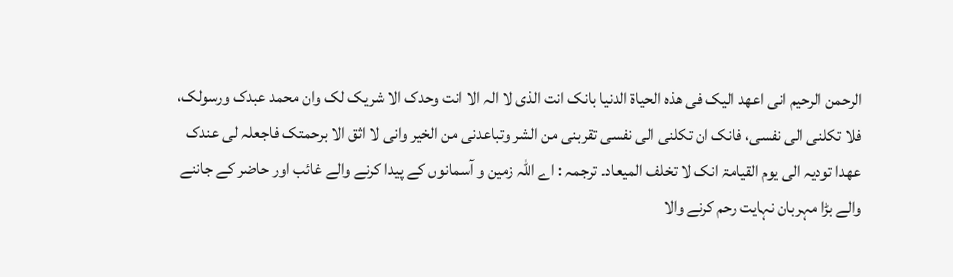الرحمن الرحیم انی اعھد الیک فی ھذہ الحیاۃ الدنیا بانک انت الذی لا الہ الا انت وحدک الا شریک لک وان محمد عبدک ورسولک، فلا تکلنی الی نفسی، فانک ان تکلنی الی نفسی تقربنی من الشر وتباعدنی من الخیر وانی لا اثق الا برحمتک فاجعلہ لی عندک عھدا تودیہ الی یوم القیامۃ انک لا تخلف المیعاد۔ ترجمہ : اے اللہ زمین و آسمانوں کے پیدا کرنے والے غائب اور حاضر کے جاننے والے بڑا مہربان نہایت رحم کرنے والا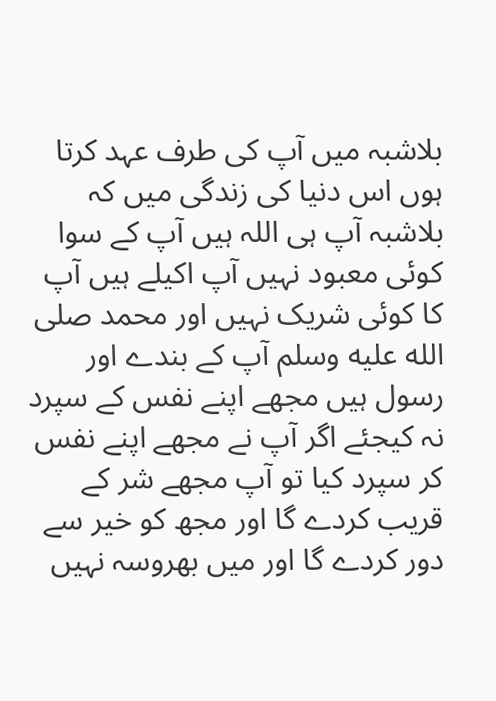بلاشبہ میں آپ کی طرف عہد کرتا ہوں اس دنیا کی زندگی میں کہ بلاشبہ آپ ہی اللہ ہیں آپ کے سوا کوئی معبود نہیں آپ اکیلے ہیں آپ کا کوئی شریک نہیں اور محمد صلى الله عليه وسلم آپ کے بندے اور رسول ہیں مجھے اپنے نفس کے سپرد نہ کیجئے اگر آپ نے مجھے اپنے نفس کر سپرد کیا تو آپ مجھے شر کے قریب کردے گا اور مجھ کو خیر سے دور کردے گا اور میں بھروسہ نہیں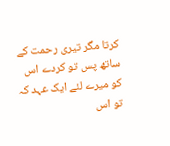کرتا مگر تیری رحمت کے ساتھ پس تو کردے اس کو میرے لئے ایک عہد کہ تو اس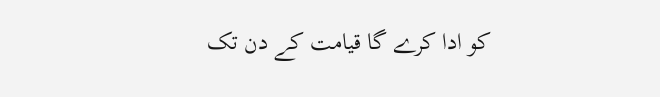کو ادا کرے گا قیامت کے دن تک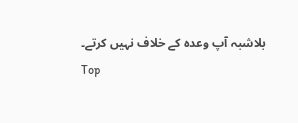بلاشبہ آپ وعدہ کے خلاف نہیں کرتے۔
Top